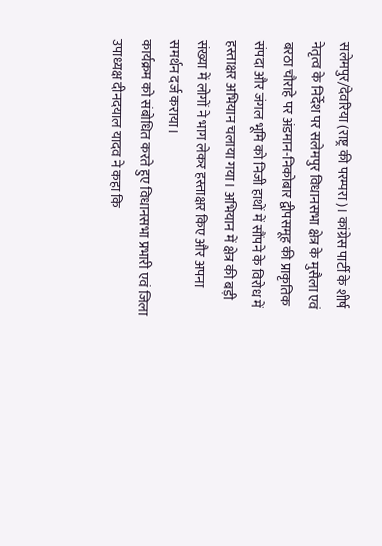सलेमपुर/देवरिया (राष्ट्र की परम्परा)। कांग्रेस पार्टी के शीर्ष नेतृत्व के निर्देश पर सलेमपुर विधानसभा क्षेत्र के मुसैला एवं बरठा चौराहे पर अंडमान-निकोबार द्वीपसमूह की प्राकृतिक संपदा और जंगल भूमि को निजी हाथों में सौंपने के विरोध में हस्ताक्षर अभियान चलाया गया। अभियान में क्षेत्र की बड़ी संख्या में लोगों ने भाग लेकर हस्ताक्षर किए और अपना समर्थन दर्ज कराया।
कार्यक्रम को संबोधित करते हुए विधानसभा प्रभारी एवं जिला उपाध्यक्ष दीनदयाल यादव ने कहा कि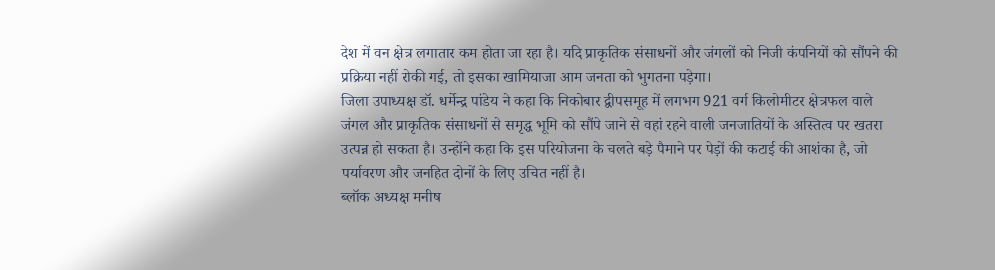देश में वन क्षेत्र लगातार कम होता जा रहा है। यदि प्राकृतिक संसाधनों और जंगलों को निजी कंपनियों को सौंपने की प्रक्रिया नहीं रोकी गई, तो इसका खामियाजा आम जनता को भुगतना पड़ेगा।
जिला उपाध्यक्ष डॉ. धर्मेन्द्र पांडेय ने कहा कि निकोबार द्वीपसमूह में लगभग 921 वर्ग किलोमीटर क्षेत्रफल वाले जंगल और प्राकृतिक संसाधनों से समृद्ध भूमि को सौंपे जाने से वहां रहने वाली जनजातियों के अस्तित्व पर खतरा उत्पन्न हो सकता है। उन्होंने कहा कि इस परियोजना के चलते बड़े पैमाने पर पेड़ों की कटाई की आशंका है, जो पर्यावरण और जनहित दोनों के लिए उचित नहीं है।
ब्लॉक अध्यक्ष मनीष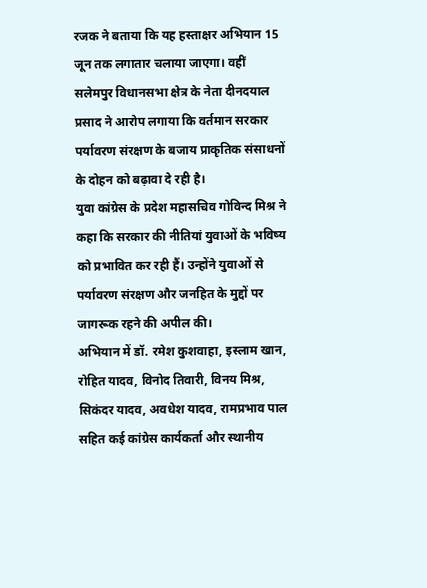रजक ने बताया कि यह हस्ताक्षर अभियान 15 जून तक लगातार चलाया जाएगा। वहीं सलेमपुर विधानसभा क्षेत्र के नेता दीनदयाल प्रसाद ने आरोप लगाया कि वर्तमान सरकार पर्यावरण संरक्षण के बजाय प्राकृतिक संसाधनों के दोहन को बढ़ावा दे रही है।
युवा कांग्रेस के प्रदेश महासचिव गोविन्द मिश्र ने कहा कि सरकार की नीतियां युवाओं के भविष्य को प्रभावित कर रही हैं। उन्होंने युवाओं से पर्यावरण संरक्षण और जनहित के मुद्दों पर जागरूक रहने की अपील की।
अभियान में डॉ. रमेश कुशवाहा, इस्लाम खान, रोहित यादव, विनोद तिवारी, विनय मिश्र, सिकंदर यादव, अवधेश यादव, रामप्रभाव पाल सहित कई कांग्रेस कार्यकर्ता और स्थानीय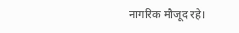नागरिक मौजूद रहे।